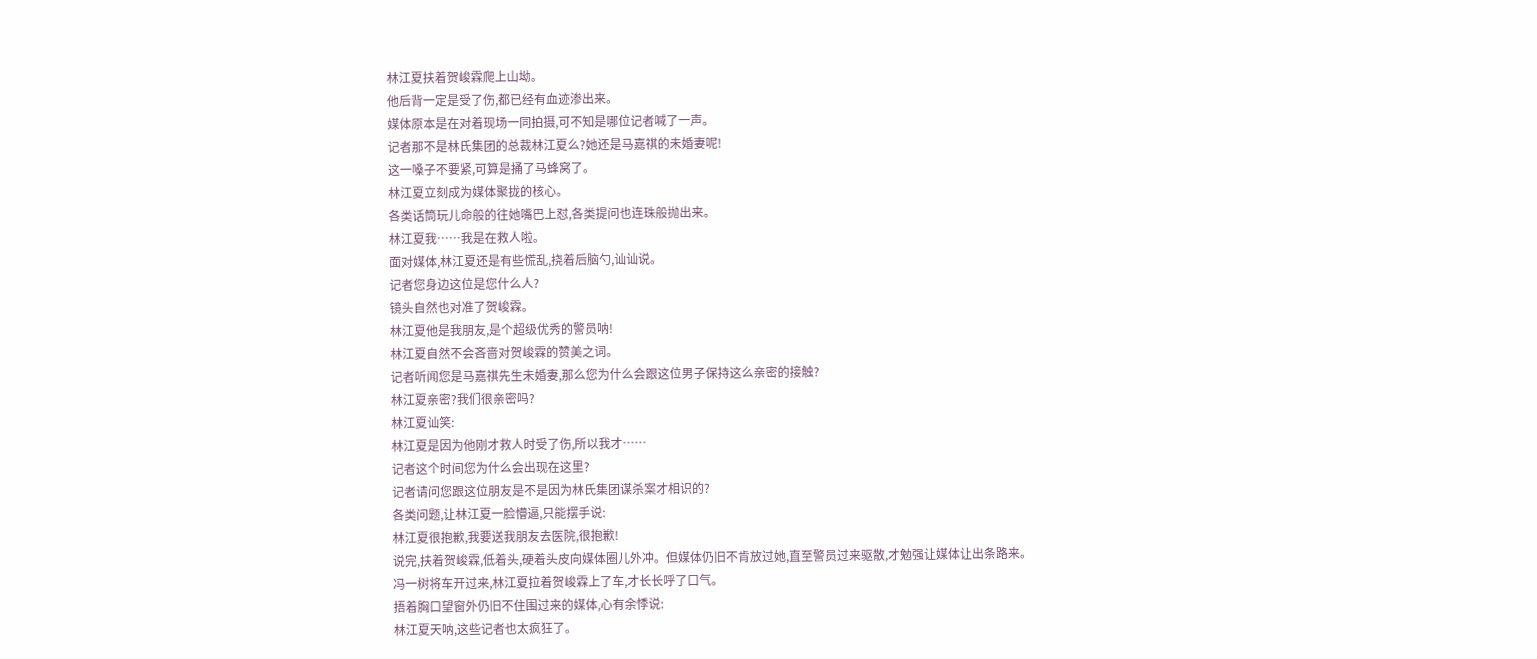林江夏扶着贺峻霖爬上山坳。
他后背一定是受了伤,都已经有血迹渗出来。
媒体原本是在对着现场一同拍摄,可不知是哪位记者喊了一声。
记者那不是林氏集团的总裁林江夏么?她还是马嘉祺的未婚妻呢!
这一嗓子不要紧,可算是捅了马蜂窝了。
林江夏立刻成为媒体聚拢的核心。
各类话筒玩儿命般的往她嘴巴上怼,各类提问也连珠般抛出来。
林江夏我……我是在救人啦。
面对媒体,林江夏还是有些慌乱,挠着后脑勺,讪讪说。
记者您身边这位是您什么人?
镜头自然也对准了贺峻霖。
林江夏他是我朋友,是个超级优秀的警员呐!
林江夏自然不会吝啬对贺峻霖的赞美之词。
记者听闻您是马嘉祺先生未婚妻,那么您为什么会跟这位男子保持这么亲密的接触?
林江夏亲密?我们很亲密吗?
林江夏讪笑:
林江夏是因为他刚才救人时受了伤,所以我才……
记者这个时间您为什么会出现在这里?
记者请问您跟这位朋友是不是因为林氏集团谋杀案才相识的?
各类问题,让林江夏一脸懵逼,只能摆手说:
林江夏很抱歉,我要送我朋友去医院,很抱歉!
说完,扶着贺峻霖,低着头,硬着头皮向媒体圈儿外冲。但媒体仍旧不肯放过她,直至警员过来驱散,才勉强让媒体让出条路来。
冯一树将车开过来,林江夏拉着贺峻霖上了车,才长长呼了口气。
捂着胸口望窗外仍旧不住围过来的媒体,心有余悸说:
林江夏天呐,这些记者也太疯狂了。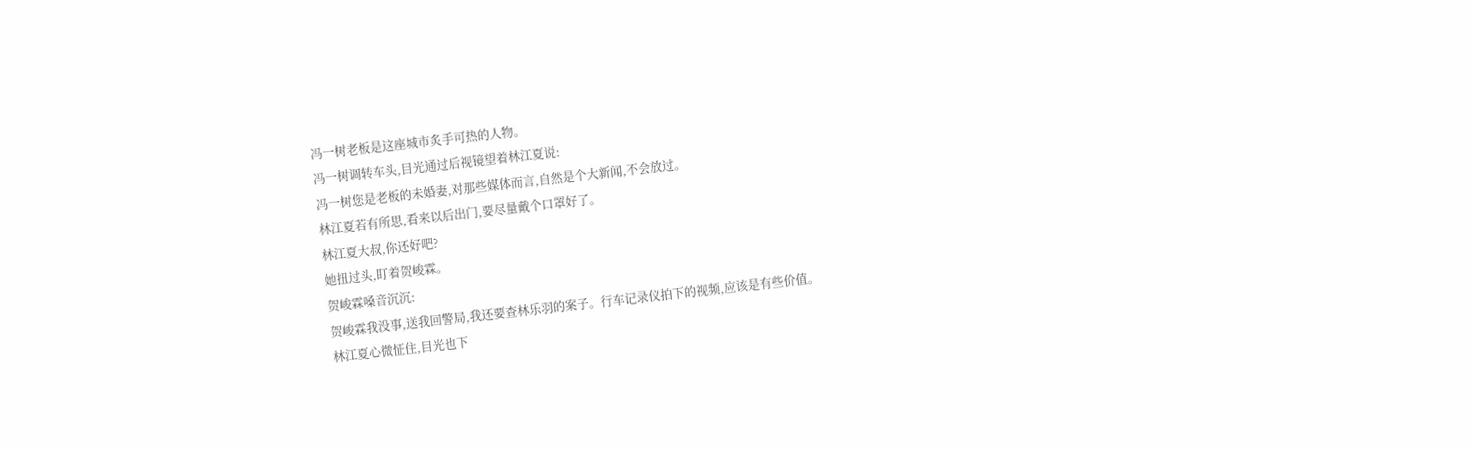冯一树老板是这座城市炙手可热的人物。
冯一树调转车头,目光通过后视镜望着林江夏说:
冯一树您是老板的未婚妻,对那些媒体而言,自然是个大新闻,不会放过。
林江夏若有所思,看来以后出门,要尽量戴个口罩好了。
林江夏大叔,你还好吧?
她扭过头,盯着贺峻霖。
贺峻霖嗓音沉沉:
贺峻霖我没事,送我回警局,我还要查林乐羽的案子。行车记录仪拍下的视频,应该是有些价值。
林江夏心微怔住,目光也下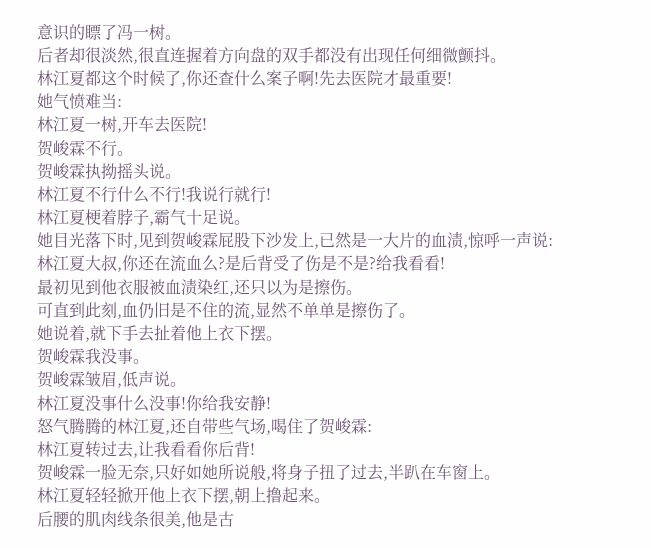意识的瞟了冯一树。
后者却很淡然,很直连握着方向盘的双手都没有出现任何细微颤抖。
林江夏都这个时候了,你还查什么案子啊!先去医院才最重要!
她气愤难当:
林江夏一树,开车去医院!
贺峻霖不行。
贺峻霖执拗摇头说。
林江夏不行什么不行!我说行就行!
林江夏梗着脖子,霸气十足说。
她目光落下时,见到贺峻霖屁股下沙发上,已然是一大片的血渍,惊呼一声说:
林江夏大叔,你还在流血么?是后背受了伤是不是?给我看看!
最初见到他衣服被血渍染红,还只以为是擦伤。
可直到此刻,血仍旧是不住的流,显然不单单是擦伤了。
她说着,就下手去扯着他上衣下摆。
贺峻霖我没事。
贺峻霖皱眉,低声说。
林江夏没事什么没事!你给我安静!
怒气腾腾的林江夏,还自带些气场,喝住了贺峻霖:
林江夏转过去,让我看看你后背!
贺峻霖一脸无奈,只好如她所说般,将身子扭了过去,半趴在车窗上。
林江夏轻轻掀开他上衣下摆,朝上撸起来。
后腰的肌肉线条很美,他是古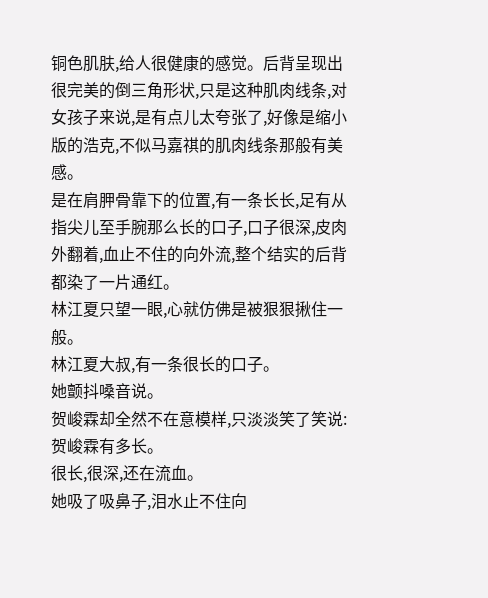铜色肌肤,给人很健康的感觉。后背呈现出很完美的倒三角形状,只是这种肌肉线条,对女孩子来说,是有点儿太夸张了,好像是缩小版的浩克,不似马嘉祺的肌肉线条那般有美感。
是在肩胛骨靠下的位置,有一条长长,足有从指尖儿至手腕那么长的口子,口子很深,皮肉外翻着,血止不住的向外流,整个结实的后背都染了一片通红。
林江夏只望一眼,心就仿佛是被狠狠揪住一般。
林江夏大叔,有一条很长的口子。
她颤抖嗓音说。
贺峻霖却全然不在意模样,只淡淡笑了笑说:
贺峻霖有多长。
很长,很深,还在流血。
她吸了吸鼻子,泪水止不住向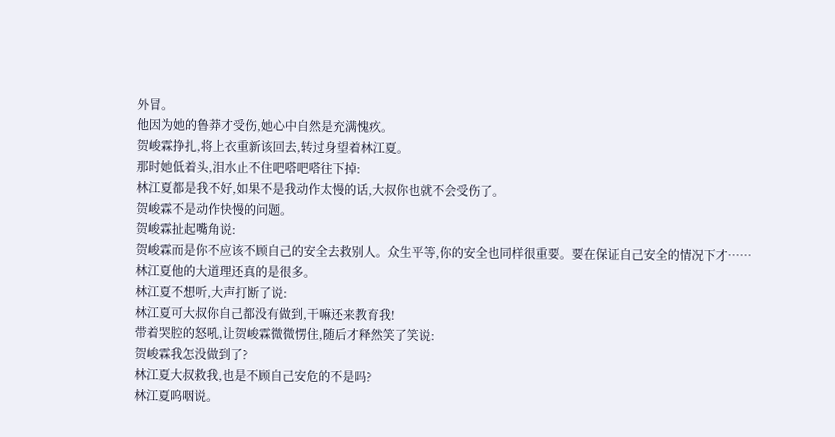外冒。
他因为她的鲁莽才受伤,她心中自然是充满愧疚。
贺峻霖挣扎,将上衣重新该回去,转过身望着林江夏。
那时她低着头,泪水止不住吧嗒吧嗒往下掉:
林江夏都是我不好,如果不是我动作太慢的话,大叔你也就不会受伤了。
贺峻霖不是动作快慢的问题。
贺峻霖扯起嘴角说:
贺峻霖而是你不应该不顾自己的安全去救别人。众生平等,你的安全也同样很重要。要在保证自己安全的情况下才……
林江夏他的大道理还真的是很多。
林江夏不想听,大声打断了说:
林江夏可大叔你自己都没有做到,干嘛还来教育我!
带着哭腔的怒吼,让贺峻霖微微愣住,随后才释然笑了笑说:
贺峻霖我怎没做到了?
林江夏大叔救我,也是不顾自己安危的不是吗?
林江夏呜咽说。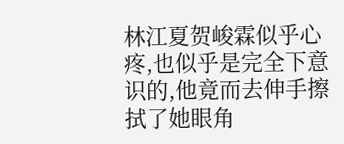林江夏贺峻霖似乎心疼,也似乎是完全下意识的,他竟而去伸手擦拭了她眼角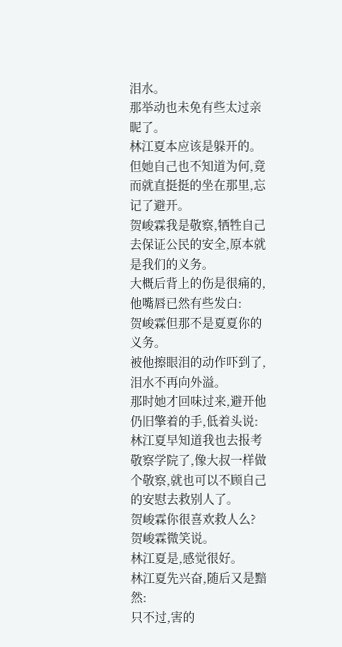泪水。
那举动也未免有些太过亲昵了。
林江夏本应该是躲开的。
但她自己也不知道为何,竟而就直挺挺的坐在那里,忘记了避开。
贺峻霖我是敬察,牺牲自己去保证公民的安全,原本就是我们的义务。
大概后背上的伤是很痛的,他嘴唇已然有些发白:
贺峻霖但那不是夏夏你的义务。
被他擦眼泪的动作吓到了,泪水不再向外溢。
那时她才回味过来,避开他仍旧擎着的手,低着头说:
林江夏早知道我也去报考敬察学院了,像大叔一样做个敬察,就也可以不顾自己的安慰去救别人了。
贺峻霖你很喜欢救人么?
贺峻霖微笑说。
林江夏是,感觉很好。
林江夏先兴奋,随后又是黯然:
只不过,害的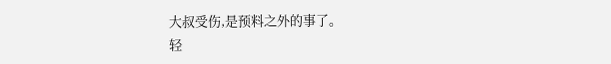大叔受伤,是预料之外的事了。
轻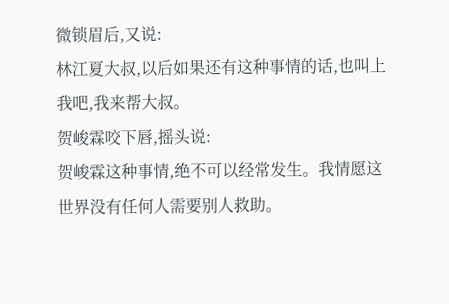微锁眉后,又说:
林江夏大叔,以后如果还有这种事情的话,也叫上我吧,我来帮大叔。
贺峻霖咬下唇,摇头说:
贺峻霖这种事情,绝不可以经常发生。我情愿这世界没有任何人需要别人救助。